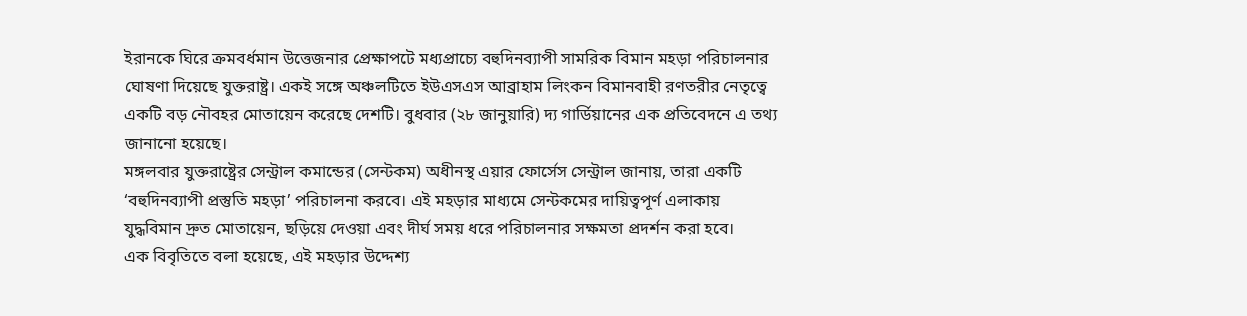ইরানকে ঘিরে ক্রমবর্ধমান উত্তেজনার প্রেক্ষাপটে মধ্যপ্রাচ্যে বহুদিনব্যাপী সামরিক বিমান মহড়া পরিচালনার ঘোষণা দিয়েছে যুক্তরাষ্ট্র। একই সঙ্গে অঞ্চলটিতে ইউএসএস আব্রাহাম লিংকন বিমানবাহী রণতরীর নেতৃত্বে একটি বড় নৌবহর মোতায়েন করেছে দেশটি। বুধবার (২৮ জানুয়ারি) দ্য গার্ডিয়ানের এক প্রতিবেদনে এ তথ্য জানানো হয়েছে।
মঙ্গলবার যুক্তরাষ্ট্রের সেন্ট্রাল কমান্ডের (সেন্টকম) অধীনস্থ এয়ার ফোর্সেস সেন্ট্রাল জানায়, তারা একটি ‘বহুদিনব্যাপী প্রস্তুতি মহড়া’ পরিচালনা করবে। এই মহড়ার মাধ্যমে সেন্টকমের দায়িত্বপূর্ণ এলাকায় যুদ্ধবিমান দ্রুত মোতায়েন, ছড়িয়ে দেওয়া এবং দীর্ঘ সময় ধরে পরিচালনার সক্ষমতা প্রদর্শন করা হবে।
এক বিবৃতিতে বলা হয়েছে, এই মহড়ার উদ্দেশ্য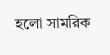হলো সামরিক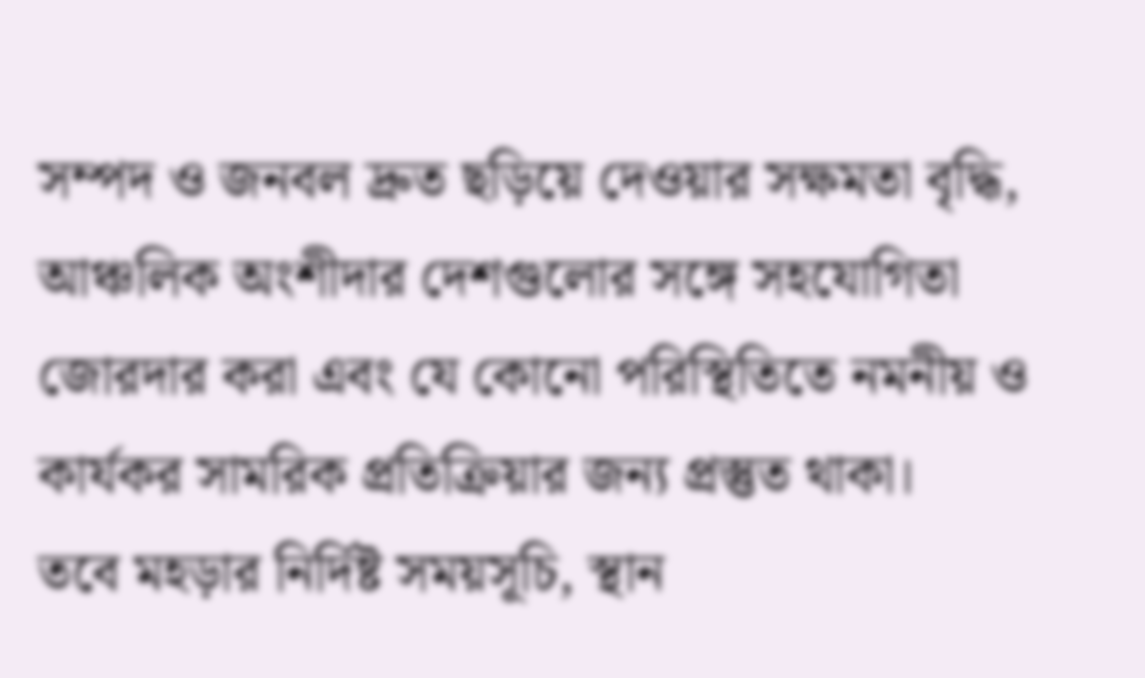সম্পদ ও জনবল দ্রুত ছড়িয়ে দেওয়ার সক্ষমতা বৃদ্ধি, আঞ্চলিক অংশীদার দেশগুলোর সঙ্গে সহযোগিতা জোরদার করা এবং যে কোনো পরিস্থিতিতে নমনীয় ও কার্যকর সামরিক প্রতিক্রিয়ার জন্য প্রস্তুত থাকা।
তবে মহড়ার নির্দিষ্ট সময়সূচি, স্থান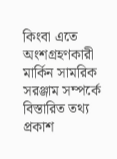কিংবা এতে অংশগ্রহণকারী মার্কিন সামরিক সরঞ্জাম সম্পর্কে বিস্তারিত তথ্য প্রকাশ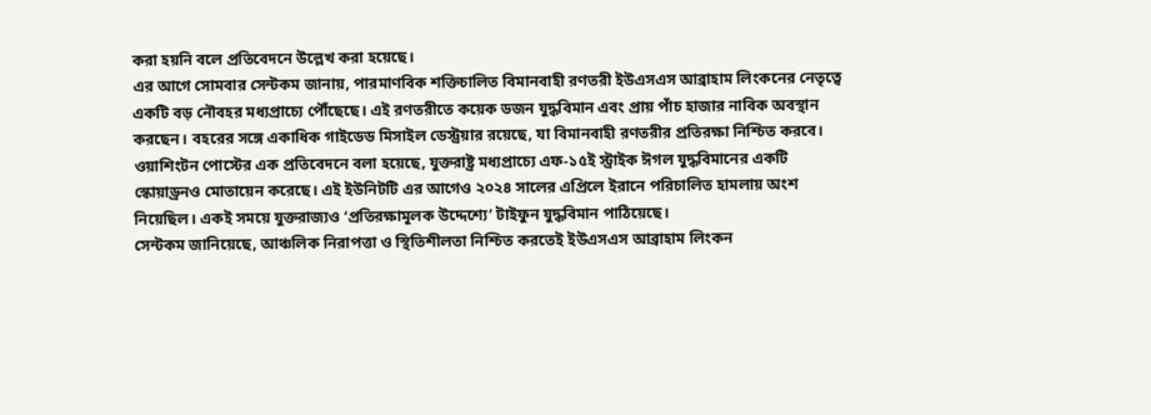করা হয়নি বলে প্রতিবেদনে উল্লেখ করা হয়েছে।
এর আগে সোমবার সেন্টকম জানায়, পারমাণবিক শক্তিচালিত বিমানবাহী রণতরী ইউএসএস আব্রাহাম লিংকনের নেতৃত্বে একটি বড় নৌবহর মধ্যপ্রাচ্যে পৌঁছেছে। এই রণতরীতে কয়েক ডজন যুদ্ধবিমান এবং প্রায় পাঁচ হাজার নাবিক অবস্থান করছেন। বহরের সঙ্গে একাধিক গাইডেড মিসাইল ডেস্ট্রয়ার রয়েছে, যা বিমানবাহী রণতরীর প্রতিরক্ষা নিশ্চিত করবে।
ওয়াশিংটন পোস্টের এক প্রতিবেদনে বলা হয়েছে, যুক্তরাষ্ট্র মধ্যপ্রাচ্যে এফ-১৫ই স্ট্রাইক ঈগল যুদ্ধবিমানের একটি স্কোয়াড্রনও মোতায়েন করেছে। এই ইউনিটটি এর আগেও ২০২৪ সালের এপ্রিলে ইরানে পরিচালিত হামলায় অংশ নিয়েছিল। একই সময়ে যুক্তরাজ্যও ‘প্রতিরক্ষামূলক উদ্দেশ্যে’ টাইফুন যুদ্ধবিমান পাঠিয়েছে।
সেন্টকম জানিয়েছে, আঞ্চলিক নিরাপত্তা ও স্থিতিশীলতা নিশ্চিত করতেই ইউএসএস আব্রাহাম লিংকন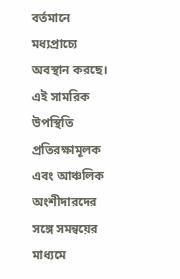বর্তমানে মধ্যপ্রাচ্যে অবস্থান করছে। এই সামরিক উপস্থিতি প্রতিরক্ষামূলক এবং আঞ্চলিক অংশীদারদের সঙ্গে সমন্বয়ের মাধ্যমে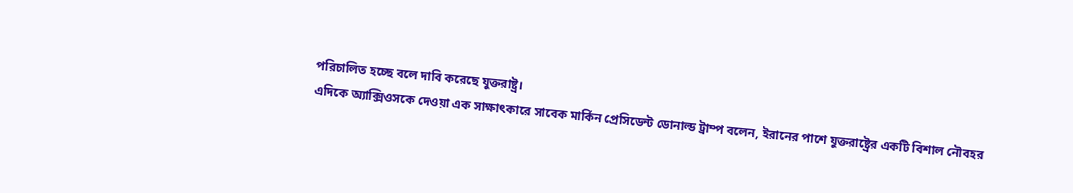পরিচালিত হচ্ছে বলে দাবি করেছে যুক্তরাষ্ট্র।
এদিকে অ্যাক্সিওসকে দেওয়া এক সাক্ষাৎকারে সাবেক মার্কিন প্রেসিডেন্ট ডোনাল্ড ট্রাম্প বলেন, ইরানের পাশে যুক্তরাষ্ট্রের একটি বিশাল নৌবহর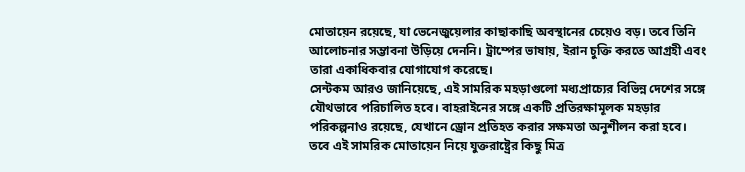মোতায়েন রয়েছে, যা ভেনেজুয়েলার কাছাকাছি অবস্থানের চেয়েও বড়। তবে তিনি আলোচনার সম্ভাবনা উড়িয়ে দেননি। ট্রাম্পের ভাষায়, ইরান চুক্তি করতে আগ্রহী এবং তারা একাধিকবার যোগাযোগ করেছে।
সেন্টকম আরও জানিয়েছে, এই সামরিক মহড়াগুলো মধ্যপ্রাচ্যের বিভিন্ন দেশের সঙ্গে যৌথভাবে পরিচালিত হবে। বাহরাইনের সঙ্গে একটি প্রতিরক্ষামূলক মহড়ার পরিকল্পনাও রয়েছে, যেখানে ড্রোন প্রতিহত করার সক্ষমতা অনুশীলন করা হবে।
তবে এই সামরিক মোতায়েন নিয়ে যুক্তরাষ্ট্রের কিছু মিত্র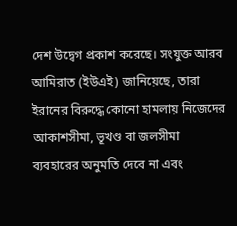দেশ উদ্বেগ প্রকাশ করেছে। সংযুক্ত আরব আমিরাত (ইউএই) জানিয়েছে, তারা ইরানের বিরুদ্ধে কোনো হামলায় নিজেদের আকাশসীমা, ভূখণ্ড বা জলসীমা ব্যবহারের অনুমতি দেবে না এবং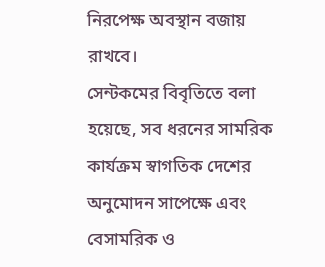নিরপেক্ষ অবস্থান বজায় রাখবে।
সেন্টকমের বিবৃতিতে বলা হয়েছে, সব ধরনের সামরিক কার্যক্রম স্বাগতিক দেশের অনুমোদন সাপেক্ষে এবং বেসামরিক ও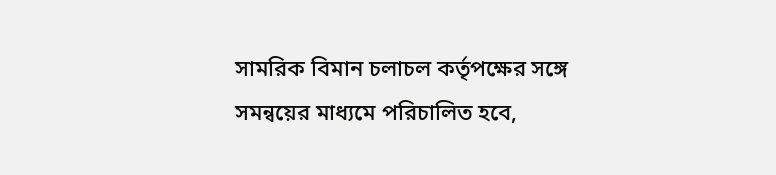সামরিক বিমান চলাচল কর্তৃপক্ষের সঙ্গে সমন্বয়ের মাধ্যমে পরিচালিত হবে,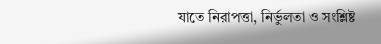যাতে নিরাপত্তা, নির্ভুলতা ও সংশ্লিষ্ট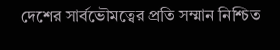দেশের সার্বভৌমত্বের প্রতি সম্মান নিশ্চিত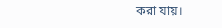করা যায়।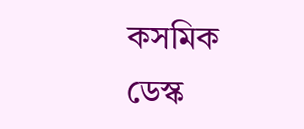কসমিক ডেস্ক